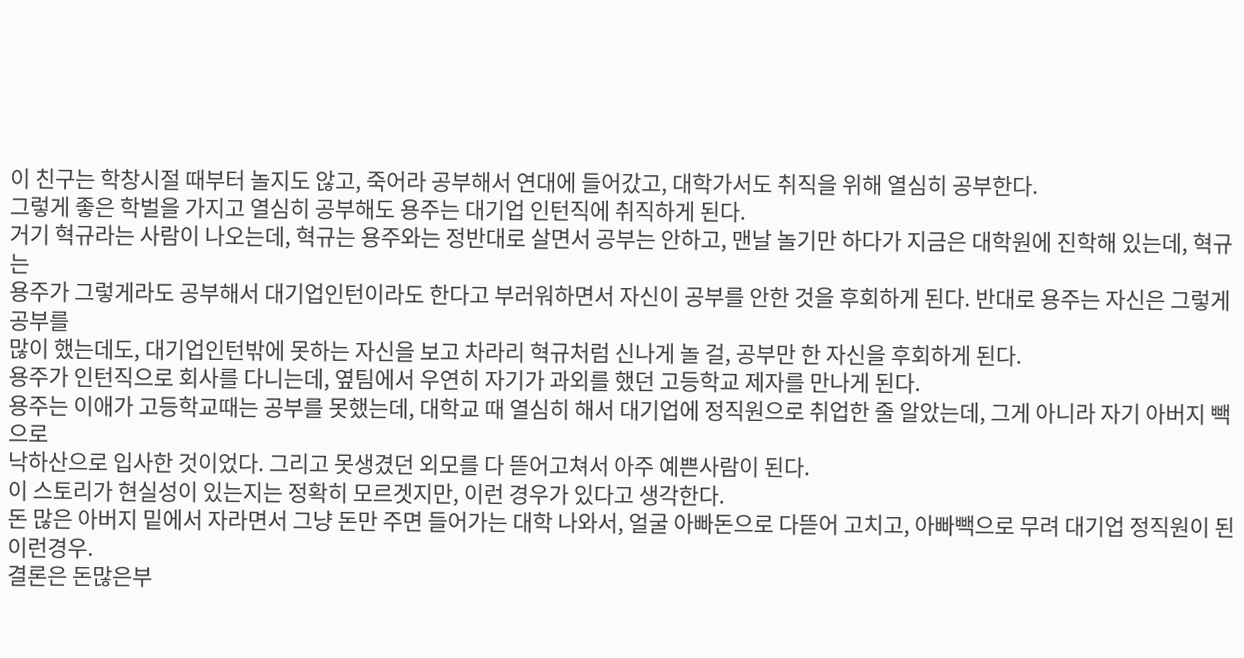이 친구는 학창시절 때부터 놀지도 않고, 죽어라 공부해서 연대에 들어갔고, 대학가서도 취직을 위해 열심히 공부한다.
그렇게 좋은 학벌을 가지고 열심히 공부해도 용주는 대기업 인턴직에 취직하게 된다.
거기 혁규라는 사람이 나오는데, 혁규는 용주와는 정반대로 살면서 공부는 안하고, 맨날 놀기만 하다가 지금은 대학원에 진학해 있는데, 혁규는
용주가 그렇게라도 공부해서 대기업인턴이라도 한다고 부러워하면서 자신이 공부를 안한 것을 후회하게 된다. 반대로 용주는 자신은 그렇게 공부를
많이 했는데도, 대기업인턴밖에 못하는 자신을 보고 차라리 혁규처럼 신나게 놀 걸, 공부만 한 자신을 후회하게 된다.
용주가 인턴직으로 회사를 다니는데, 옆팀에서 우연히 자기가 과외를 했던 고등학교 제자를 만나게 된다.
용주는 이애가 고등학교때는 공부를 못했는데, 대학교 때 열심히 해서 대기업에 정직원으로 취업한 줄 알았는데, 그게 아니라 자기 아버지 빽으로
낙하산으로 입사한 것이었다. 그리고 못생겼던 외모를 다 뜯어고쳐서 아주 예쁜사람이 된다.
이 스토리가 현실성이 있는지는 정확히 모르겟지만, 이런 경우가 있다고 생각한다.
돈 많은 아버지 밑에서 자라면서 그냥 돈만 주면 들어가는 대학 나와서, 얼굴 아빠돈으로 다뜯어 고치고, 아빠빽으로 무려 대기업 정직원이 된 이런경우.
결론은 돈많은부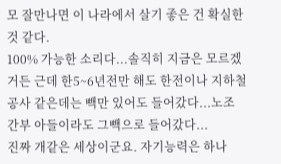모 잘만나면 이 나라에서 살기 좋은 건 확실한 것 같다.
100% 가능한 소리다...솔직히 지금은 모르겠거든 근데 한5~6년전만 해도 한전이나 지하철 공사 같은데는 빽만 있어도 들어갔다...노조 간부 아들이라도 그빽으로 들어갔다...
진짜 개같은 세상이군요. 자기능력은 하나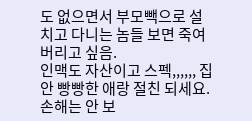도 없으면서 부모빽으로 설치고 다니는 놈들 보면 죽여버리고 싶음.
인맥도 자산이고 스펙,,,,,, 집안 빵빵한 애랑 절친 되세요. 손해는 안 보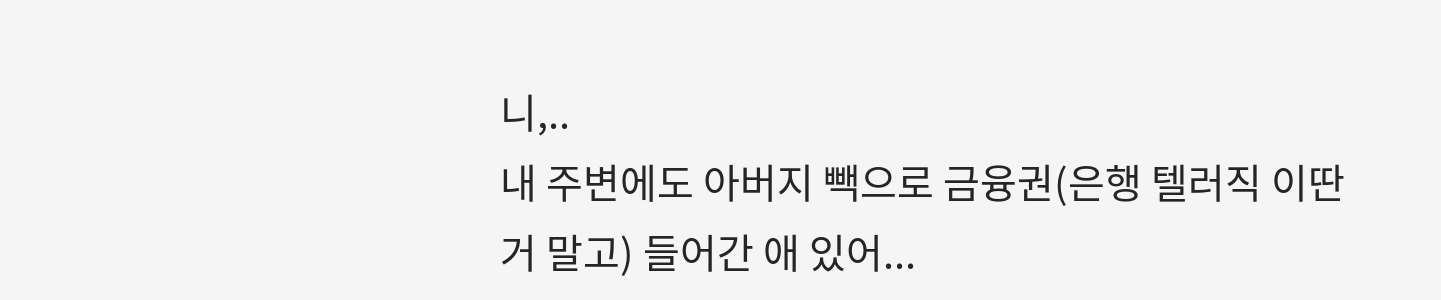니,..
내 주변에도 아버지 빽으로 금융권(은행 텔러직 이딴거 말고) 들어간 애 있어...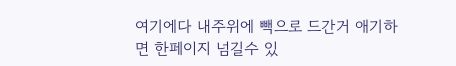여기에다 내주위에 빽으로 드간거 애기하면 한페이지 넘길수 있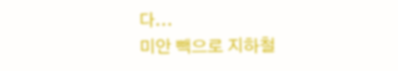다...
미안 빽으로 지하철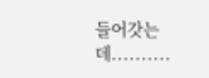들어갓는데..........